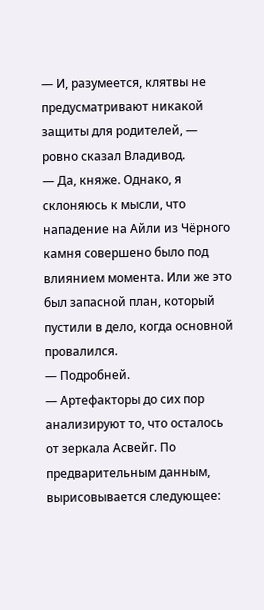— И, разумеется, клятвы не предусматривают никакой защиты для родителей, — ровно сказал Владивод.
— Да, княже. Однако, я склоняюсь к мысли, что нападение на Айли из Чёрного камня совершено было под влиянием момента. Или же это был запасной план, который пустили в дело, когда основной провалился.
— Подробней.
— Артефакторы до сих пор анализируют то, что осталось от зеркала Асвейг. По предварительным данным, вырисовывается следующее: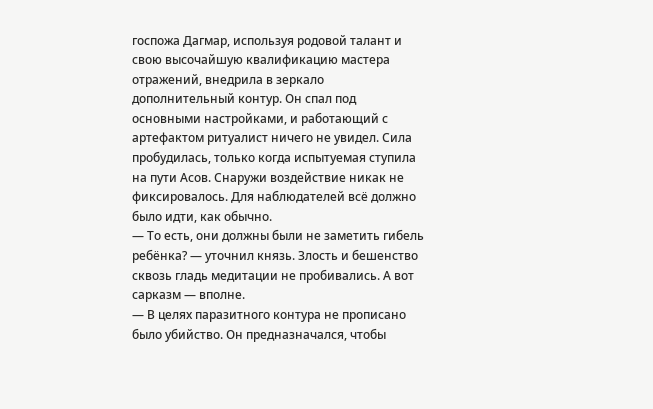госпожа Дагмар, используя родовой талант и свою высочайшую квалификацию мастера отражений, внедрила в зеркало дополнительный контур. Он спал под основными настройками, и работающий с артефактом ритуалист ничего не увидел. Сила пробудилась, только когда испытуемая ступила на пути Асов. Снаружи воздействие никак не фиксировалось. Для наблюдателей всё должно было идти, как обычно.
— То есть, они должны были не заметить гибель ребёнка? — уточнил князь. Злость и бешенство сквозь гладь медитации не пробивались. А вот сарказм — вполне.
— В целях паразитного контура не прописано было убийство. Он предназначался, чтобы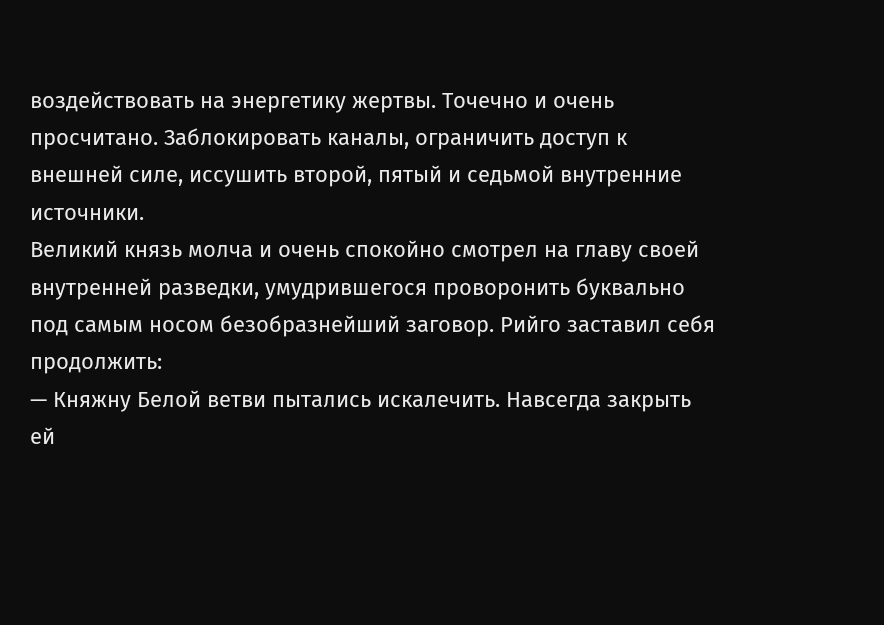воздействовать на энергетику жертвы. Точечно и очень просчитано. Заблокировать каналы, ограничить доступ к внешней силе, иссушить второй, пятый и седьмой внутренние источники.
Великий князь молча и очень спокойно смотрел на главу своей внутренней разведки, умудрившегося проворонить буквально под самым носом безобразнейший заговор. Рийго заставил себя продолжить:
— Княжну Белой ветви пытались искалечить. Навсегда закрыть ей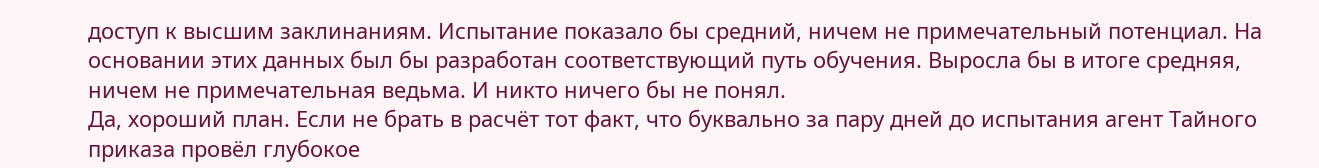доступ к высшим заклинаниям. Испытание показало бы средний, ничем не примечательный потенциал. На основании этих данных был бы разработан соответствующий путь обучения. Выросла бы в итоге средняя, ничем не примечательная ведьма. И никто ничего бы не понял.
Да, хороший план. Если не брать в расчёт тот факт, что буквально за пару дней до испытания агент Тайного приказа провёл глубокое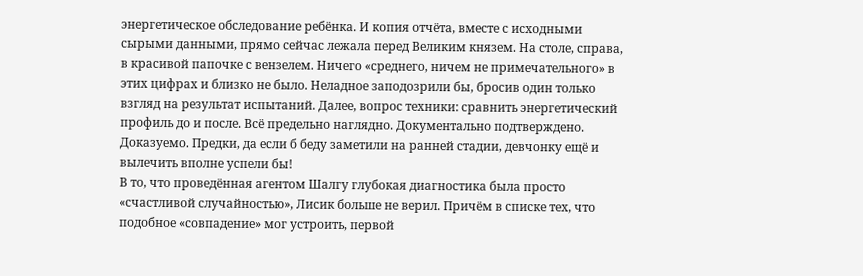энергетическое обследование ребёнка. И копия отчёта, вместе с исходными сырыми данными, прямо сейчас лежала перед Великим князем. На столе, справа, в красивой папочке с вензелем. Ничего «среднего, ничем не примечательного» в этих цифрах и близко не было. Неладное заподозрили бы, бросив один только взгляд на результат испытаний. Далее, вопрос техники: сравнить энергетический профиль до и после. Всё предельно наглядно. Документально подтверждено. Доказуемо. Предки, да если б беду заметили на ранней стадии, девчонку ещё и вылечить вполне успели бы!
В то, что проведённая агентом Шалгу глубокая диагностика была просто «счастливой случайностью», Лисик больше не верил. Причём в списке тех, что подобное «совпадение» мог устроить, первой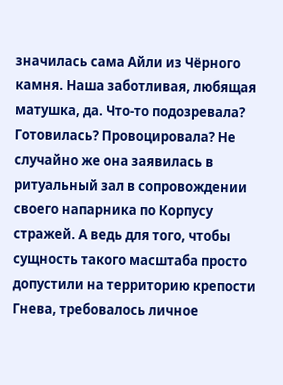значилась сама Айли из Чёрного камня. Наша заботливая, любящая матушка, да. Что-то подозревала? Готовилась? Провоцировала? Не случайно же она заявилась в ритуальный зал в сопровождении своего напарника по Корпусу стражей. А ведь для того, чтобы сущность такого масштаба просто допустили на территорию крепости Гнева, требовалось личное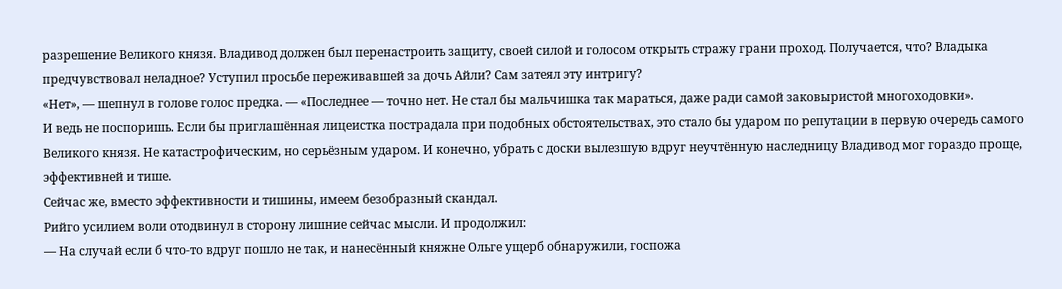разрешение Великого князя. Владивод должен был перенастроить защиту, своей силой и голосом открыть стражу грани проход. Получается, что? Владыка предчувствовал неладное? Уступил просьбе переживавшей за дочь Айли? Сам затеял эту интригу?
«Нет», — шепнул в голове голос предка. — «Последнее — точно нет. Не стал бы мальчишка так мараться, даже ради самой заковыристой многоходовки».
И ведь не поспоришь. Если бы приглашённая лицеистка пострадала при подобных обстоятельствах, это стало бы ударом по репутации в первую очередь самого Великого князя. Не катастрофическим, но серьёзным ударом. И конечно, убрать с доски вылезшую вдруг неучтённую наследницу Владивод мог гораздо проще, эффективней и тише.
Сейчас же, вместо эффективности и тишины, имеем безобразный скандал.
Рийго усилием воли отодвинул в сторону лишние сейчас мысли. И продолжил:
— На случай если б что-то вдруг пошло не так, и нанесённый княжне Ольге ущерб обнаружили, госпожа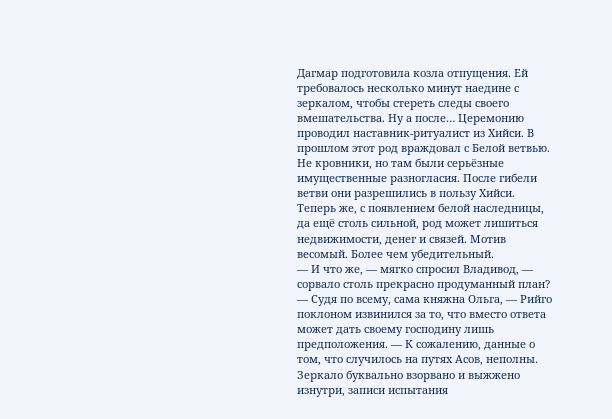Дагмар подготовила козла отпущения. Ей требовалось несколько минут наедине с зеркалом, чтобы стереть следы своего вмешательства. Ну а после… Церемонию проводил наставник-ритуалист из Хийси. В прошлом этот род враждовал с Белой ветвью. Не кровники, но там были серьёзные имущественные разногласия. После гибели ветви они разрешились в пользу Хийси. Теперь же, с появлением белой наследницы, да ещё столь сильной, род может лишиться недвижимости, денег и связей. Мотив весомый. Более чем убедительный.
— И что же, — мягко спросил Владивод, — сорвало столь прекрасно продуманный план?
— Судя по всему, сама княжна Ольга, — Рийго поклоном извинился за то, что вместо ответа может дать своему господину лишь предположения. — К сожалению, данные о том, что случилось на путях Асов, неполны. Зеркало буквально взорвано и выжжено изнутри, записи испытания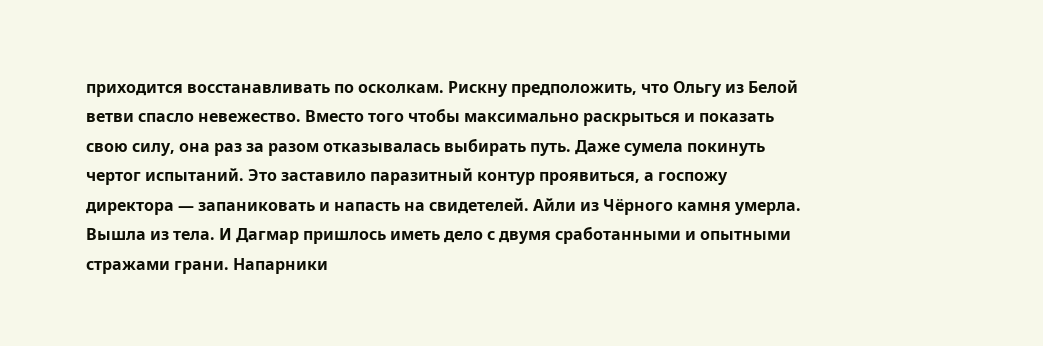приходится восстанавливать по осколкам. Рискну предположить, что Ольгу из Белой ветви спасло невежество. Вместо того чтобы максимально раскрыться и показать свою силу, она раз за разом отказывалась выбирать путь. Даже сумела покинуть чертог испытаний. Это заставило паразитный контур проявиться, а госпожу директора — запаниковать и напасть на свидетелей. Айли из Чёрного камня умерла. Вышла из тела. И Дагмар пришлось иметь дело с двумя сработанными и опытными стражами грани. Напарники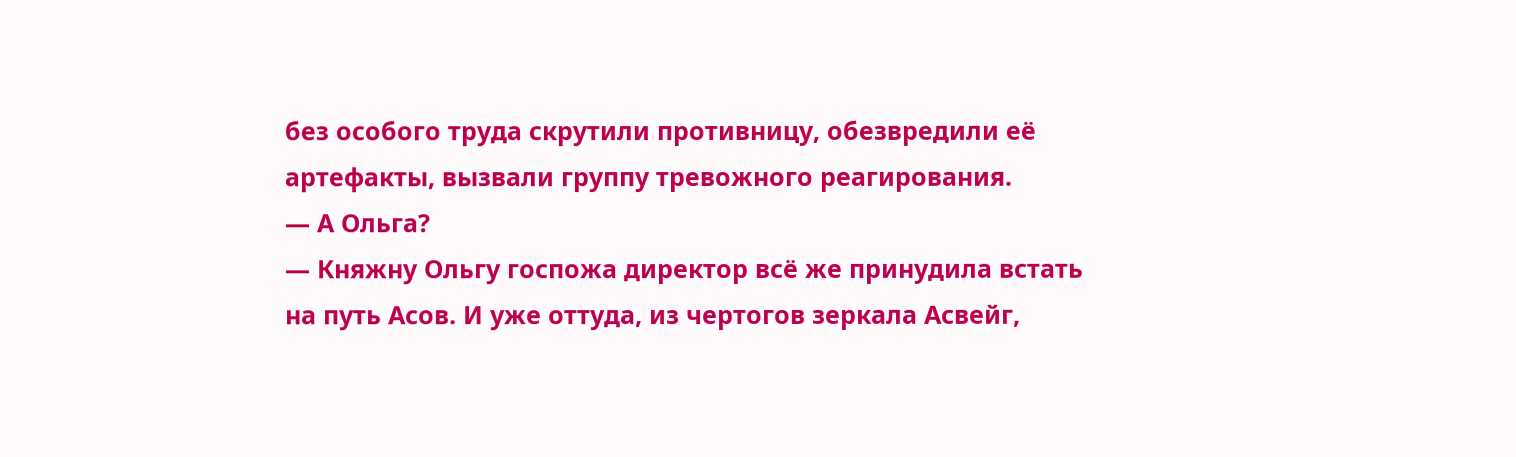без особого труда скрутили противницу, обезвредили её артефакты, вызвали группу тревожного реагирования.
— А Ольга?
— Княжну Ольгу госпожа директор всё же принудила встать на путь Асов. И уже оттуда, из чертогов зеркала Асвейг,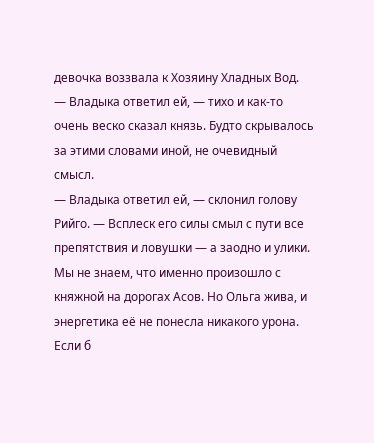девочка воззвала к Хозяину Хладных Вод.
— Владыка ответил ей, — тихо и как-то очень веско сказал князь. Будто скрывалось за этими словами иной, не очевидный смысл.
— Владыка ответил ей, — склонил голову Рийго. — Всплеск его силы смыл с пути все препятствия и ловушки — а заодно и улики. Мы не знаем, что именно произошло с княжной на дорогах Асов. Но Ольга жива, и энергетика её не понесла никакого урона.
Если б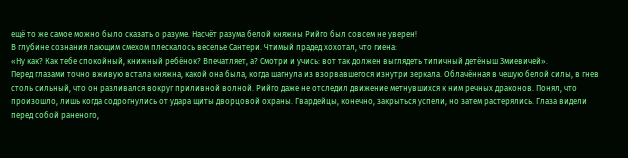ещё то же самое можно было сказать о разуме. Насчёт разума белой княжны Рийго был совсем не уверен!
В глубине сознания лающим смехом плескалось веселье Сантери. Чтимый прадед хохотал, что гиена:
«Ну как? Как тебе спокойный, книжный ребёнок? Впечатляет, а? Смотри и учись: вот так должен выглядеть типичный детёныш Змиевичей».
Перед глазами точно вживую встала княжна, какой она была, когда шагнула из взорвавшегося изнутри зеркала. Облачённая в чешую белой силы, в гнев столь сильный, что он разливался вокруг приливной волной. Рийго даже не отследил движение метнувшихся к ним речных драконов. Понял, что произошло, лишь когда содрогнулись от удара щиты дворцовой охраны. Гвардейцы, конечно, закрыться успели, но затем растерялись. Глаза видели перед собой раненого,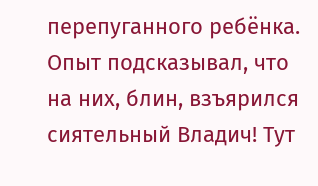перепуганного ребёнка. Опыт подсказывал, что на них, блин, взъярился сиятельный Владич! Тут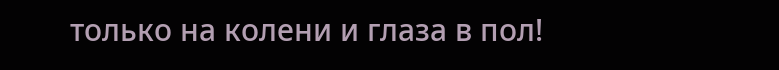только на колени и глаза в пол!